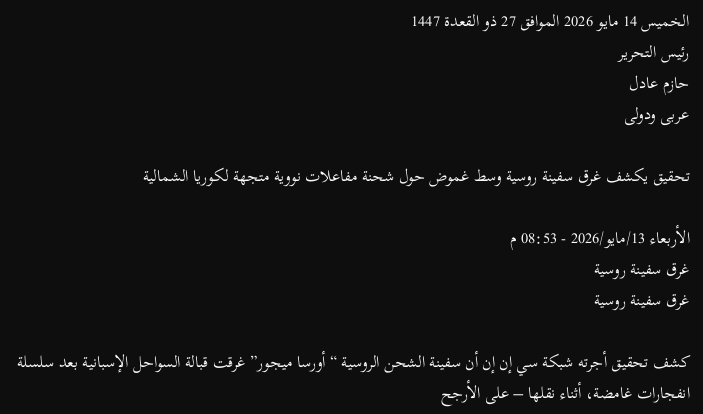الخميس 14 مايو 2026 الموافق 27 ذو القعدة 1447
رئيس التحرير
حازم عادل
عربى ودولى

تحقيق يكشف غرق سفينة روسية وسط غموض حول شحنة مفاعلات نووية متجهة لكوريا الشمالية

الأربعاء 13/مايو/2026 - 08:53 م
غرق سفينة روسية
غرق سفينة روسية

كشف تحقيق أجرته شبكة سي إن إن أن سفينة الشحن الروسية “أورسا ميجور” غرقت قبالة السواحل الإسبانية بعد سلسلة انفجارات غامضة، أثناء نقلها – على الأرجح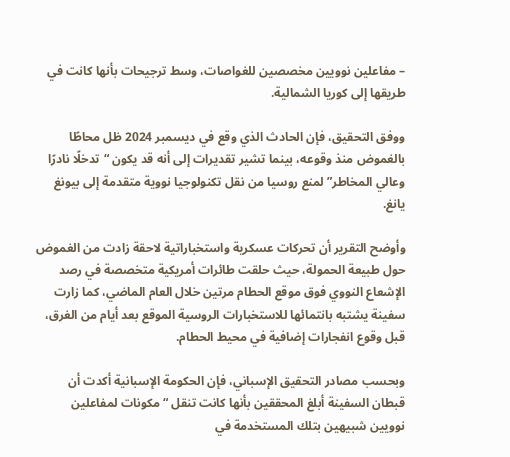– مفاعلين نوويين مخصصين للغواصات، وسط ترجيحات بأنها كانت في طريقها إلى كوريا الشمالية.

ووفق التحقيق، فإن الحادث الذي وقع في ديسمبر 2024 ظل محاطًا بالغموض منذ وقوعه، بينما تشير تقديرات إلى أنه قد يكون “تدخلًا نادرًا وعالي المخاطر” لمنع روسيا من نقل تكنولوجيا نووية متقدمة إلى بيونغ يانغ.

وأوضح التقرير أن تحركات عسكرية واستخباراتية لاحقة زادت من الغموض حول طبيعة الحمولة، حيث حلقت طائرات أمريكية متخصصة في رصد الإشعاع النووي فوق موقع الحطام مرتين خلال العام الماضي، كما زارت سفينة يشتبه بانتمائها للاستخبارات الروسية الموقع بعد أيام من الغرق، قبل وقوع انفجارات إضافية في محيط الحطام.

وبحسب مصادر التحقيق الإسباني، فإن الحكومة الإسبانية أكدت أن قبطان السفينة أبلغ المحققين بأنها كانت تنقل “مكونات لمفاعلين نوويين شبيهين بتلك المستخدمة في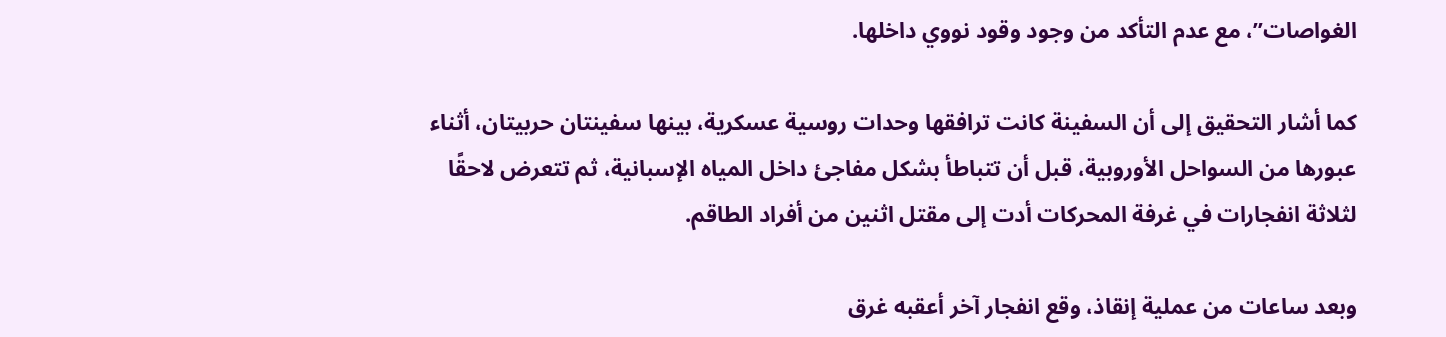الغواصات”، مع عدم التأكد من وجود وقود نووي داخلها.

كما أشار التحقيق إلى أن السفينة كانت ترافقها وحدات روسية عسكرية، بينها سفينتان حربيتان، أثناء عبورها من السواحل الأوروبية، قبل أن تتباطأ بشكل مفاجئ داخل المياه الإسبانية، ثم تتعرض لاحقًا لثلاثة انفجارات في غرفة المحركات أدت إلى مقتل اثنين من أفراد الطاقم.

وبعد ساعات من عملية إنقاذ، وقع انفجار آخر أعقبه غرق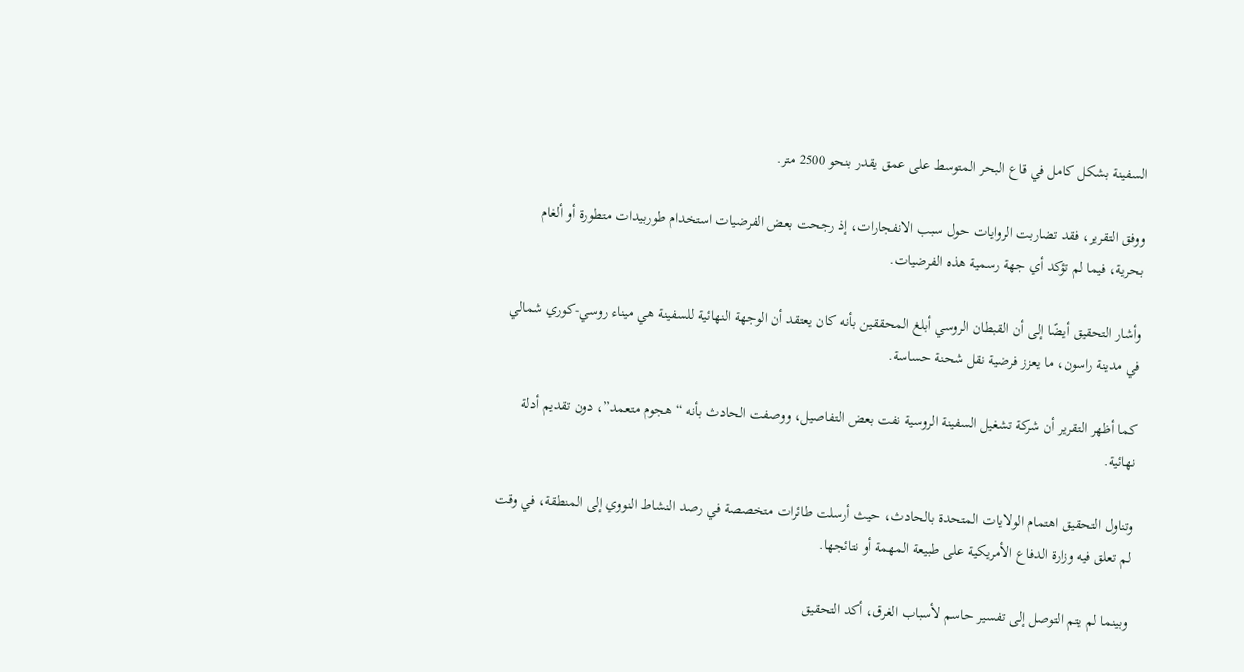السفينة بشكل كامل في قاع البحر المتوسط على عمق يقدر بنحو 2500 متر.

ووفق التقرير، فقد تضاربت الروايات حول سبب الانفجارات، إذ رجحت بعض الفرضيات استخدام طوربيدات متطورة أو ألغام بحرية، فيما لم تؤكد أي جهة رسمية هذه الفرضيات.

وأشار التحقيق أيضًا إلى أن القبطان الروسي أبلغ المحققين بأنه كان يعتقد أن الوجهة النهائية للسفينة هي ميناء روسي-كوري شمالي في مدينة راسون، ما يعزز فرضية نقل شحنة حساسة.

كما أظهر التقرير أن شركة تشغيل السفينة الروسية نفت بعض التفاصيل، ووصفت الحادث بأنه “هجوم متعمد”، دون تقديم أدلة نهائية.

وتناول التحقيق اهتمام الولايات المتحدة بالحادث، حيث أرسلت طائرات متخصصة في رصد النشاط النووي إلى المنطقة، في وقت لم تعلق فيه وزارة الدفاع الأمريكية على طبيعة المهمة أو نتائجها.

وبينما لم يتم التوصل إلى تفسير حاسم لأسباب الغرق، أكد التحقيق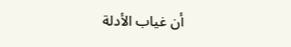أن غياب الأدلة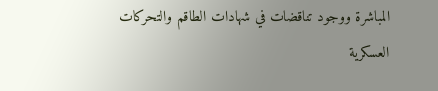المباشرة ووجود تناقضات في شهادات الطاقم والتحركات العسكرية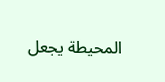المحيطة يجعل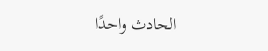الحادث واحدًا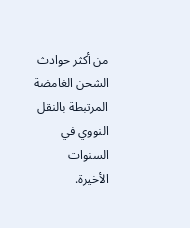من أكثر حوادث الشحن الغامضة المرتبطة بالنقل النووي في السنوات الأخيرة.